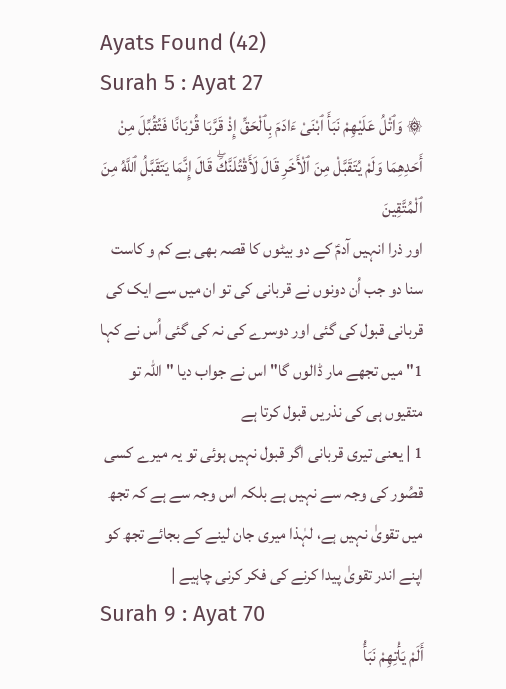Ayats Found (42)
Surah 5 : Ayat 27
۞ وَٱتْلُ عَلَيْهِمْ نَبَأَ ٱبْنَىْ ءَادَمَ بِٱلْحَقِّ إِذْ قَرَّبَا قُرْبَانًا فَتُقُبِّلَ مِنْ أَحَدِهِمَا وَلَمْ يُتَقَبَّلْ مِنَ ٱلْأَخَرِ قَالَ لَأَقْتُلَنَّكَۖ قَالَ إِنَّمَا يَتَقَبَّلُ ٱللَّهُ مِنَ ٱلْمُتَّقِينَ
اور ذرا انہیں آدمؑ کے دو بیٹوں کا قصہ بھی بے کم و کاست سنا دو جب اُن دونوں نے قربانی کی تو ان میں سے ایک کی قربانی قبول کی گئی اور دوسرے کی نہ کی گئی اُس نے کہا 1"میں تجھے مار ڈالوں گا" اس نے جواب دیا "اللہ تو متقیوں ہی کی نذریں قبول کرتا ہے
1 | یعنی تیری قربانی اگر قبول نہیں ہوئی تو یہ میرے کسی قصُور کی وجہ سے نہیں ہے بلکہ اس وجہ سے ہے کہ تجھ میں تقویٰ نہیں ہے، لہٰذا میری جان لینے کے بجائے تجھ کو اپنے اندر تقویٰ پیدا کرنے کی فکر کرنی چاہیے |
Surah 9 : Ayat 70
أَلَمْ يَأْتِهِمْ نَبَأُ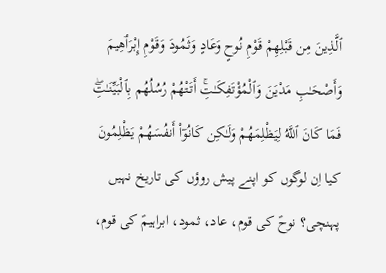ٱلَّذِينَ مِن قَبْلِهِمْ قَوْمِ نُوحٍ وَعَادٍ وَثَمُودَ وَقَوْمِ إِبْرَٲهِيمَ وَأَصْحَـٰبِ مَدْيَنَ وَٱلْمُؤْتَفِكَـٰتِۚ أَتَتْهُمْ رُسُلُهُم بِٱلْبَيِّنَـٰتِۖ فَمَا كَانَ ٱللَّهُ لِيَظْلِمَهُمْ وَلَـٰكِن كَانُوٓاْ أَنفُسَهُمْ يَظْلِمُونَ
کیا اِن لوگوں کو اپنے پیش روؤں کی تاریخ نہیں پہنچی؟ نوحؑ کی قوم، عاد، ثمود، ابراہیمؑ کی قوم،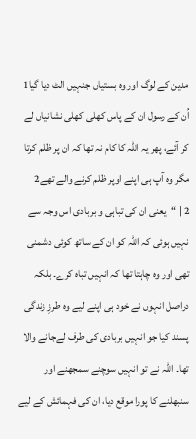مدین کے لوگ اور وہ بستیاں جنہیں الٹ دیا گیا1 اُن کے رسول ان کے پاس کھلی کھلی نشانیاں لے کر آئے، پھر یہ اللہ کا کام نہ تھا کہ ان پر ظلم کرتا مگر وہ آپ ہی اپنے اوپر ظلم کرنے والے تھے2
2 | “یعنی ان کی تباہی و بربادی اس وجہ سے نہیں ہوئی کہ اللہ کو ان کے ساتھ کوئی دشمنی تھی اور وہ چاہتا تھا کہ انہیں تباہ کرے۔ بلکہ دراصل انہوں نے خود ہی اپنے لیے وہ طرزِ زندگی پسند کیا جو انہیں بربادی کی طرف لےجانے والا تھا۔ اللہ نے تو انہیں سوچنے سمجھنے اور سنبھلنے کا پورا موقع دیا، ان کی فہمائش کے لیے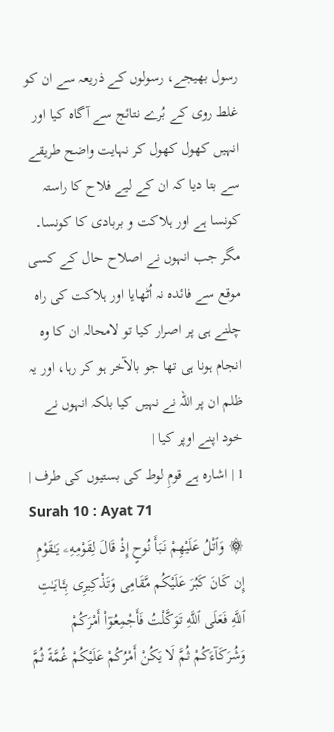رسول بھیجے، رسولوں کے ذریعہ سے ان کو غلط روی کے بُرے نتائج سے آگاہ کیا اور انہیں کھول کھول کر نہایت واضح طریقے سے بتا دیا کہ ان کے لیے فلاح کا راستہ کونسا ہے اور ہلاکت و بربادی کا کونسا۔ مگر جب انہوں نے اصلاح حال کے کسی موقع سے فائدہ نہ اُٹھایا اور ہلاکت کی راہ چلنے ہی پر اصرار کیا تو لامحالہ ان کا وہ انجام ہونا ہی تھا جو بالآخر ہو کر رہا، اور یہ ظلم ان پر اللہ نے نہیں کیا بلکہ انہوں نے خود اپنے اوپر کیا |
1 | اشارہ ہے قومِ لوط کی بستیوں کی طرف |
Surah 10 : Ayat 71
۞ وَٱتْلُ عَلَيْهِمْ نَبَأَ نُوحٍ إِذْ قَالَ لِقَوْمِهِۦ يَـٰقَوْمِ إِن كَانَ كَبُرَ عَلَيْكُم مَّقَامِى وَتَذْكِيرِى بِـَٔـايَـٰتِ ٱللَّهِ فَعَلَى ٱللَّهِ تَوَكَّلْتُ فَأَجْمِعُوٓاْ أَمْرَكُمْ وَشُرَكَآءَكُمْ ثُمَّ لَا يَكُنْ أَمْرُكُمْ عَلَيْكُمْ غُمَّةً ثُمَّ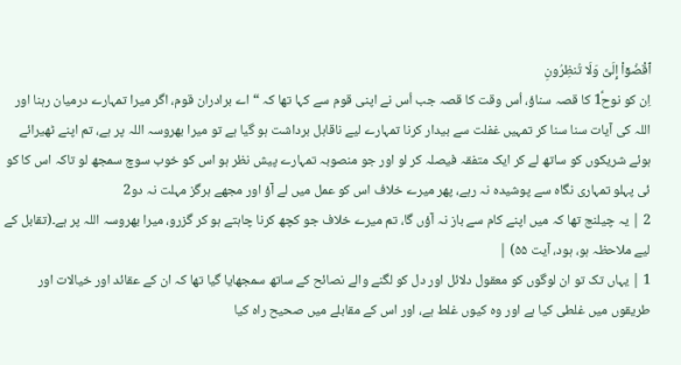ٱقْضُوٓاْ إِلَىَّ وَلَا تُنظِرُونِ
اِن کو نوحؑ1 کا قصہ سناؤ، اُس وقت کا قصہ جب اُس نے اپنی قوم سے کہا تھا کہ “اے برادران قوم، اگر میرا تمہارے درمیان رہنا اور اللہ کی آیات سنا سنا کر تمہیں غفلت سے بیدار کرنا تمہارے لیے ناقابل برداشت ہو گیا ہے تو میرا بھروسہ اللہ پر ہے، تم اپنے ٹھیرائے ہوئے شریکوں کو ساتھ لے کر ایک متفقہ فیصلہ کر لو اور جو منصوبہ تمہارے پیش نظر ہو اس کو خوب سوچ سمجھ لو تاکہ اس کا کو ئی پہلو تمہاری نگاہ سے پوشیدہ نہ رہے، پھر میرے خلاف اس کو عمل میں لے آؤ اور مجھے ہرگز مہلت نہ دو2
2 | یہ چیلنج تھا کہ میں اپنے کام سے باز نہ آؤں گا، تم میرے خلاف جو کچھ کرنا چاہتے ہو کر گزرو، میرا بھروسہ اللہ پر ہے۔(تقابل کے لیے ملاحظہ ہو، ہود، آیت ۵۵) |
1 | یہاں تک تو ان لوگوں کو معقول دلائل اور دل کو لگنے والے نصائح کے ساتھ سمجھایا گیا تھا کہ ان کے عقائد اور خیالات اور طریقوں میں غلطی کیا ہے اور وہ کیوں غلط ہے، اور اس کے مقابلے میں صحیح راہ کیا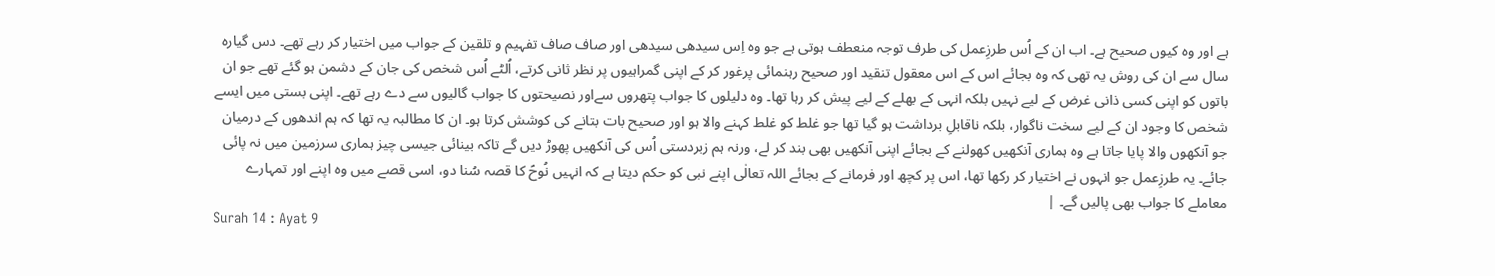ہے اور وہ کیوں صحیح ہے۔ اب ان کے اُس طرزِعمل کی طرف توجہ منعطف ہوتی ہے جو وہ اِس سیدھی سیدھی اور صاف صاف تفہیم و تلقین کے جواب میں اختیار کر رہے تھے۔ دس گیارہ سال سے ان کی روش یہ تھی کہ وہ بجائے اس کے اس معقول تنقید اور صحیح رہنمائی پرغور کر کے اپنی گمراہیوں پر نظر ثانی کرتے، اُلٹے اُس شخص کی جان کے دشمن ہو گئے تھے جو ان باتوں کو اپنی کسی ذانی غرض کے لیے نہیں بلکہ انہی کے بھلے کے لیے پیش کر رہا تھا۔ وہ دلیلوں کا جواب پتھروں سےاور نصیحتوں کا جواب گالیوں سے دے رہے تھے۔ اپنی بستی میں ایسے شخص کا وجود ان کے لیے سخت ناگوار، بلکہ ناقابلِ برداشت ہو گیا تھا جو غلط کو غلط کہنے والا ہو اور صحیح بات بتانے کی کوشش کرتا ہو۔ ان کا مطالبہ یہ تھا کہ ہم اندھوں کے درمیان جو آنکھوں والا پایا جاتا ہے وہ ہماری آنکھیں کھولنے کے بجائے اپنی آنکھیں بھی بند کر لے، ورنہ ہم زبردستی اُس کی آنکھیں پھوڑ دیں گے تاکہ بینائی جیسی چیز ہماری سرزمین میں نہ پائی جائے۔ یہ طرزِعمل جو انہوں نے اختیار کر رکھا تھا، اس پر کچھ اور فرمانے کے بجائے اللہ تعالٰی اپنے نبی کو حکم دیتا ہے کہ انہیں نُوحؑ کا قصہ سُنا دو، اسی قصے میں وہ اپنے اور تمہارے معاملے کا جواب بھی پالیں گے۔ |
Surah 14 : Ayat 9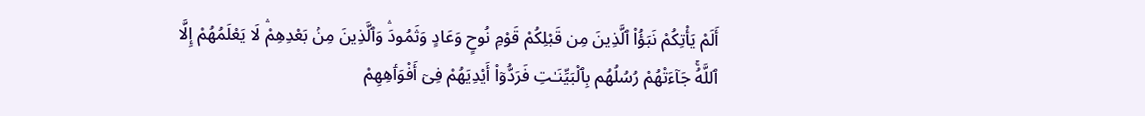أَلَمْ يَأْتِكُمْ نَبَؤُاْ ٱلَّذِينَ مِن قَبْلِكُمْ قَوْمِ نُوحٍ وَعَادٍ وَثَمُودَۛ وَٱلَّذِينَ مِنۢ بَعْدِهِمْۛ لَا يَعْلَمُهُمْ إِلَّا ٱللَّهُۚ جَآءَتْهُمْ رُسُلُهُم بِٱلْبَيِّنَـٰتِ فَرَدُّوٓاْ أَيْدِيَهُمْ فِىٓ أَفْوَٲهِهِمْ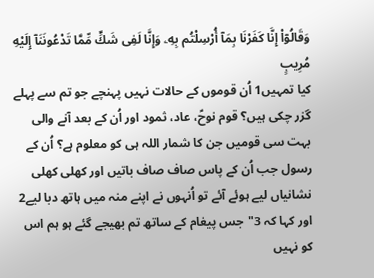وَقَالُوٓاْ إِنَّا كَفَرْنَا بِمَآ أُرْسِلْتُم بِهِۦ وَإِنَّا لَفِى شَكٍّ مِّمَّا تَدْعُونَنَآ إِلَيْهِ مُرِيبٍ
کیا تمہیں1 اُن قوموں کے حالات نہیں پہنچے جو تم سے پہلے گزر چکی ہیں؟ قوم نوحؑ، عاد، ثمود اور اُن کے بعد آنے والی بہت سی قومیں جن کا شمار اللہ ہی کو معلوم ہے؟ اُن کے رسول جب اُن کے پاس صاف صاف باتیں اور کھلی کھلی نشانیاں لیے ہوئے آئے تو اُنہوں نے اپنے منہ میں ہاتھ دبا لیے2 اور کہا کہ 3"جس پیغام کے ساتھ تم بھیجے گئے ہو ہم اس کو نہیں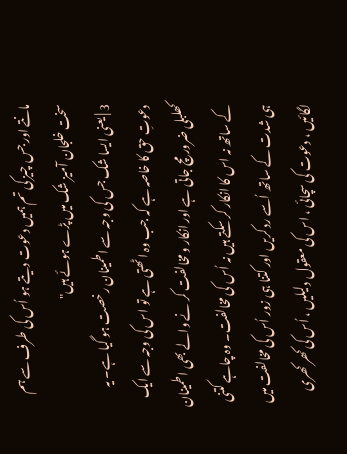مانتے اور جس چیز کی تم ہمیں دعوت دیتے ہو اُس کی طرف سے ہم سخت خلجان آمیز شک میں پڑے ہوئے ہیں"
3 | یعنی ایسا شک جس کی وجہ سے اطمینان رخصت ہو گیا ہے۔ یہ دعوتِ حق کا خاصہ ہے کہ جب وہ اٹھتی ہے تو اس کی وجہ سے ایک کھلبلی ضرور مچ جاتی ہے اور انکار و مخالفت کر نے والے بھی اطمینان کے ساتھ نہ اس کا انکار کر سکتے ہیں نہ اُس کی مخالفت۔ وہ چاہے کتنی ہی شدت کے ساتھ اُسے رد کریں اور کتنا ہی زور اُس کی مخالفت میں لگائیں ، دعوت کی سچائی ، اس کی معقول دلیلیں ، اُس کی کھر کھری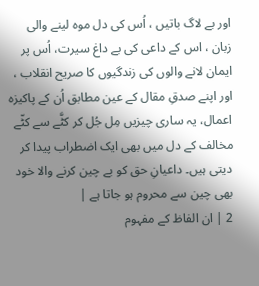اور بے لاگ باتیں ، اُس کی دل موہ لینے والی زبان ، اس کے داعی کی بے داغ سیرت، اُس پر ایمان لانے والوں کی زندگیوں کا صریح انقلاب ، اور اپنے صدقِ مقال کے عین مطابق اُن کے پاکیزہ اعمال، یہ ساری چیزیں مِل جُل کر کٹَّے سے کٹّے مخالف کے دل میں بھی ایک اضطراب پیدا کر دیتی ہیں۔ داعیانِ حق کو بے چین کرنے والا خود بھی چین سے محروم ہو جاتا ہے |
2 | ان الفاظ کے مفہوم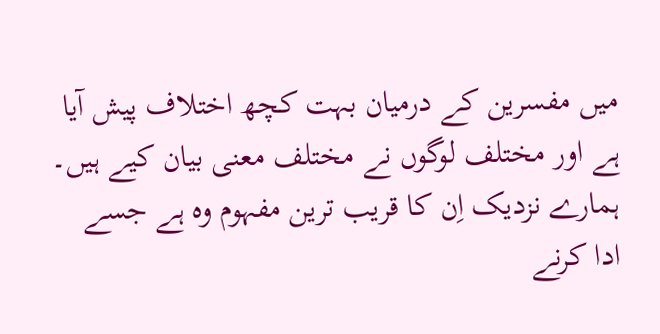میں مفسرین کے درمیان بہت کچھ اختلاف پیش آیا ہے اور مختلف لوگوں نے مختلف معنی بیان کیے ہیں۔ ہمارے نزدیک اِن کا قریب ترین مفہوم وہ ہے جسے ادا کرنے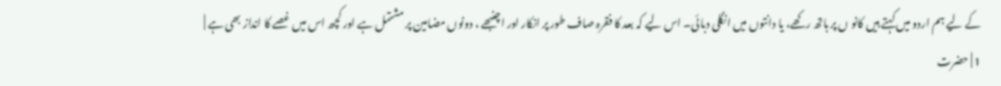کے لیے ہم اردو میں کہتے ہیں کانو ں پر ہاتھ رکھے، یا دانتوں میں انگلی دبائی۔ اس لیے کہ بعد کا فقرہ صاف طور پر انکار اور اچنبھے ، دونوں مضامین پر مشتمل ہے اور کچھ اس میں غصے کا انداز بھی ہے |
1 | حضرت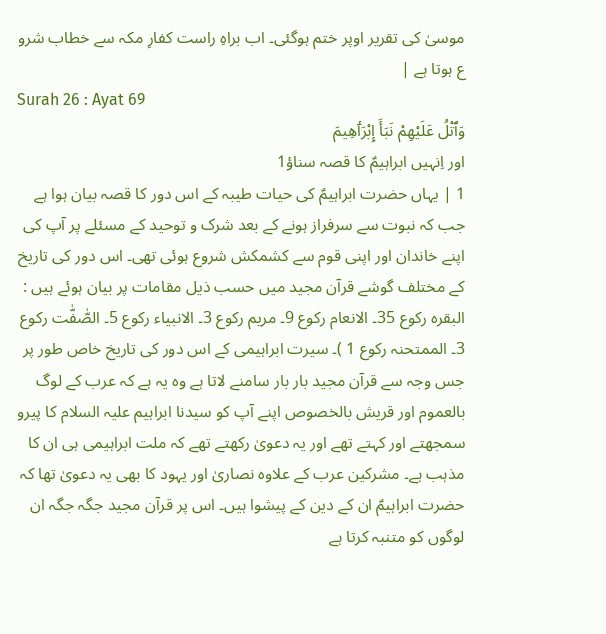موسیٰ کی تقریر اوپر ختم ہوگئی۔ اب براہِ راست کفارِ مکہ سے خطاب شرو ع ہوتا ہے |
Surah 26 : Ayat 69
وَٱتْلُ عَلَيْهِمْ نَبَأَ إِبْرَٲهِيمَ
اور اِنہیں ابراہیمؑ کا قصہ سناؤ1
1 | یہاں حضرت ابراہیمؑ کی حیات طیبہ کے اس دور کا قصہ بیان ہوا ہے جب کہ نبوت سے سرفراز ہونے کے بعد شرک و توحید کے مسئلے پر آپ کی اپنے خاندان اور اپنی قوم سے کشمکش شروع ہوئی تھی۔ اس دور کی تاریخ کے مختلف گوشے قرآن مجید میں حسب ذیل مقامات پر بیان ہوئے ہیں : البقرہ رکوع 35۔ الانعام رکوع 9۔ مریم رکوع 3۔ الانبیاء رکوع 5۔ الصّٰفّٰت رکوع 3۔ الممتحنہ رکوع 1 )۔ سیرت ابراہیمی کے اس دور کی تاریخ خاص طور پر جس وجہ سے قرآن مجید بار بار سامنے لاتا ہے وہ یہ ہے کہ عرب کے لوگ بالعموم اور قریش بالخصوص اپنے آپ کو سیدنا ابراہیم علیہ السلام کا پیرو سمجھتے اور کہتے تھے اور یہ دعویٰ رکھتے تھے کہ ملت ابراہیمی ہی ان کا مذہب ہے۔ مشرکین عرب کے علاوہ نصاریٰ اور یہود کا بھی یہ دعویٰ تھا کہ حضرت ابراہیمؑ ان کے دین کے پیشوا ہیں۔ اس پر قرآن مجید جگہ جگہ ان لوگوں کو متنبہ کرتا ہے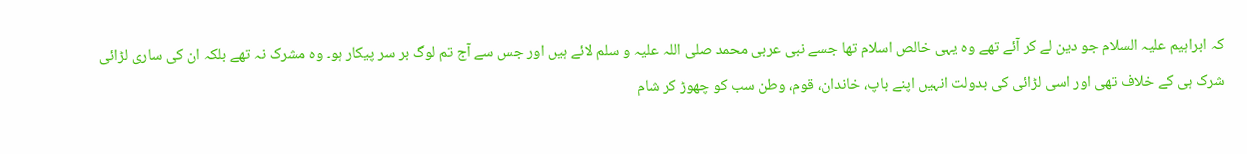کہ ابراہیم علیہ السلام جو دین لے کر آئے تھے وہ یہی خالص اسلام تھا جسے نبی عربی محمد صلی اللہ علیہ و سلم لائے ہیں اور جس سے آج تم لوگ بر سر پیکار ہو۔ وہ مشرک نہ تھے بلکہ ان کی ساری لڑائی شرک ہی کے خلاف تھی اور اسی لڑائی کی بدولت انہیں اپنے باپ، خاندان، قوم، وطن سب کو چھوڑ کر شام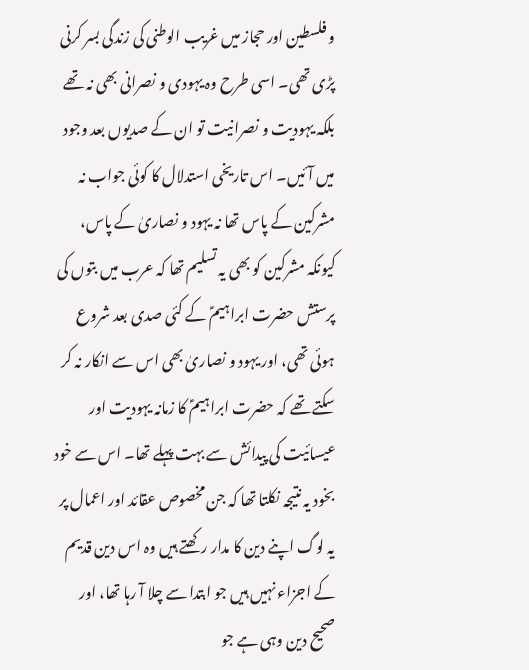و فلسطین اور حجاز میں غریب الوطنی کی زندگی بسر کرنی پڑی تھی۔ اسی طرح وہ یہودی و نصرانی بھی نہ تھے بلکہ یہودیت و نصرانیت تو ان کے صدیوں بعد وجود میں آئیں۔ اس تاریخی استدلال کا کوئی جواب نہ مشرکین کے پاس تھا نہ یہود و نصاریٰ کے پاس، کیونکہ مشرکین کو بھی یہ تسلیم تھا کہ عرب میں بتوں کی پرستش حضرت ابراہیمؑ کے کئی صدی بعد شروع ہوئی تھی، اور یہود و نصاریٰ بھی اس سے انکار نہ کر سکتے تھے کہ حضرت ابراہیمؑ کا زمانہ یہودیت اور عیسائیت کی پیدائش سے بہت پہلے تھا۔ اس سے خود بخود یہ نتیجہ نکلتا تھا کہ جن مخصوص عقائد اور اعمال پر یہ لوگ اپنے دین کا مدار رکھتے ہیں وہ اس دین قدیم کے اجزاء نہیں ہیں جو ابتدا سے چلا آ رہا تھا، اور صحیح دین وہی ہے جو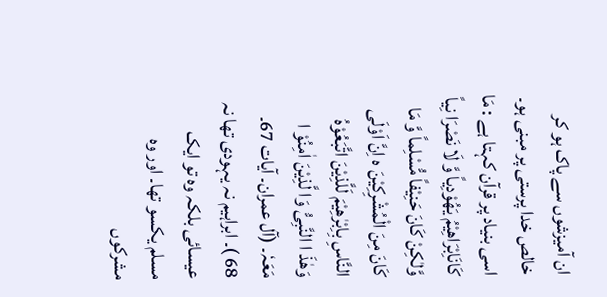ان آمیزشوں سے پاک ہو کر خالص خدا پرستی پر مبنی ہو۔ اسی بنیاد پر قرآن کہتا ہے : مَا کَانَاِبْرَاھِیْمُ یَھُوْدِیاً وَّ لَا نَصْرَا نِیاً وَّلٰکِنْ کَانَ حَنِیْفاً مُّسْلِماً وَّ مَا کَانَ مِنَ الْمُشْرِکِیْنَ ہ اِنَّ اَوْلَی النَّاسِ بِاِبْرٰھِیْمَ لَلَّذِیْنَ اتَّبَعُوْہُ وَھٰذَ ا النَّبِیُّ وَا لَّذِیْنَ اٰمِنُوْ ا مَعَہٗ۔ (آل عمران۔ آیات 67۔ 68 )۔ ابراہیم نہ یہودی تھا نہ عیسائی بلکہ وہ تو ایک مسلم یکسو تھا۔ اور وہ مشرکوں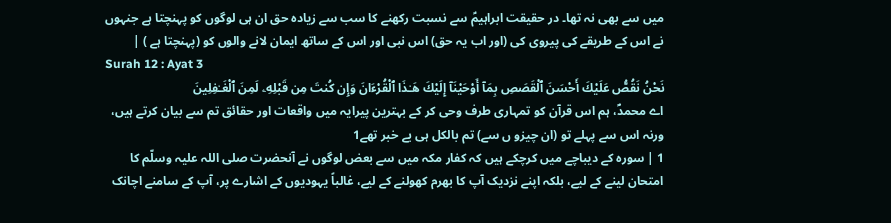میں سے بھی نہ تھا۔ در حقیقت ابراہیمؑ سے نسبت رکھنے کا سب سے زیادہ حق ان ہی لوگوں کو پہنچتا ہے جنہوں نے اس کے طریقے کی پیروی کی (اور اب یہ حق) اس نبی اور اس کے ساتھ ایمان لانے والوں کو (پہنچتا ہے ) |
Surah 12 : Ayat 3
نَحْنُ نَقُصُّ عَلَيْكَ أَحْسَنَ ٱلْقَصَصِ بِمَآ أَوْحَيْنَآ إِلَيْكَ هَـٰذَا ٱلْقُرْءَانَ وَإِن كُنتَ مِن قَبْلِهِۦ لَمِنَ ٱلْغَـٰفِلِينَ
اے محمدؐ، ہم اس قرآن کو تمہاری طرف وحی کر کے بہترین پیرایہ میں واقعات اور حقائق تم سے بیان کرتے ہیں، ورنہ اس سے پہلے تو (ان چیزو ں سے) تم بالکل ہی بے خبر تھے1
1 | سورہ کے دیباچے میں کرچکے ہیں کہ کفار مکہ میں سے بعض لوگوں نے آنحضرت صلی اللہ علیہ وسلّم کا امتحان لینے کے لیے، بلکہ اپنے نزدیک آپ کا بھرم کھولنے کے لیے، غالباً یہودیوں کے اشارے پر، آپ کے سامنے اچانک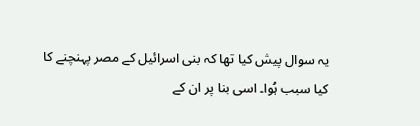یہ سوال پیش کیا تھا کہ بنی اسرائیل کے مصر پہنچنے کا کیا سبب ہُوا۔ اسی بنا پر ان کے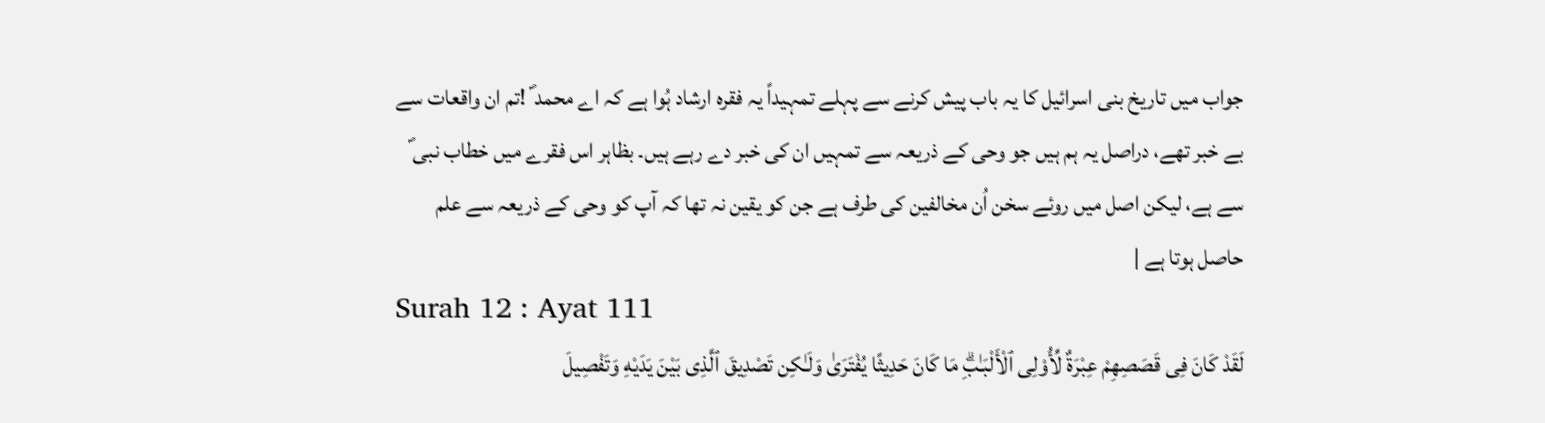جواب میں تاریخ بنی اسرائیل کا یہ باب پیش کرنے سے پہلے تمہیداً یہ فقرہ ارشاد ہُوا ہے کہ اے محمد ؐ !تم ان واقعات سے بے خبر تھے، دراصل یہ ہم ہیں جو وحی کے ذریعہ سے تمہیں ان کی خبر دے رہے ہیں۔ بظاہر اس فقرے میں خطاب نبی ؐ سے ہے، لیکن اصل میں روئے سخن اُن مخالفین کی طرف ہے جن کو یقین نہ تھا کہ آپ کو وحی کے ذریعہ سے علم حاصل ہوتا ہے |
Surah 12 : Ayat 111
لَقَدْ كَانَ فِى قَصَصِهِمْ عِبْرَةٌ لِّأُوْلِى ٱلْأَلْبَـٰبِۗ مَا كَانَ حَدِيثًا يُفْتَرَىٰ وَلَـٰكِن تَصْدِيقَ ٱلَّذِى بَيْنَ يَدَيْهِ وَتَفْصِيلَ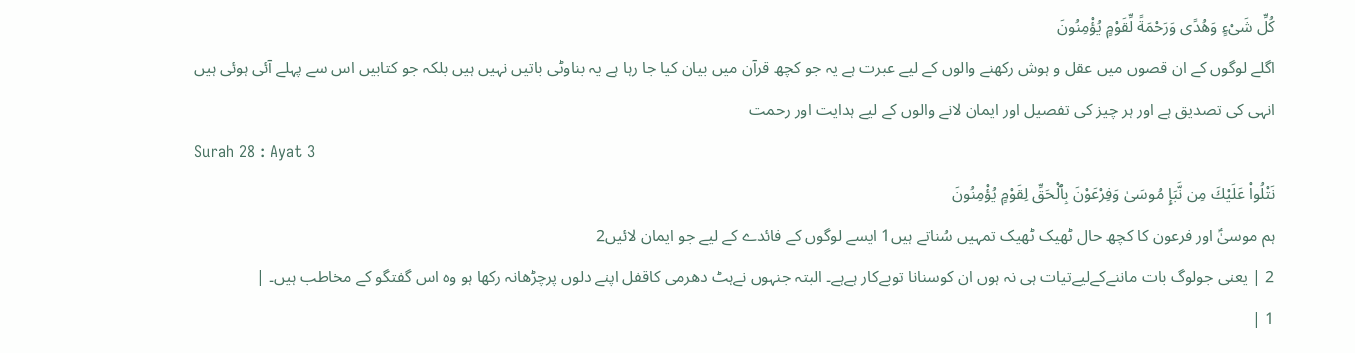كُلِّ شَىْءٍ وَهُدًى وَرَحْمَةً لِّقَوْمٍ يُؤْمِنُونَ
اگلے لوگوں کے ان قصوں میں عقل و ہوش رکھنے والوں کے لیے عبرت ہے یہ جو کچھ قرآن میں بیان کیا جا رہا ہے یہ بناوٹی باتیں نہیں ہیں بلکہ جو کتابیں اس سے پہلے آئی ہوئی ہیں انہی کی تصدیق ہے اور ہر چیز کی تفصیل اور ایمان لانے والوں کے لیے ہدایت اور رحمت
Surah 28 : Ayat 3
نَتْلُواْ عَلَيْكَ مِن نَّبَإِ مُوسَىٰ وَفِرْعَوْنَ بِٱلْحَقِّ لِقَوْمٍ يُؤْمِنُونَ
ہم موسیٰؑ اور فرعون کا کچھ حال ٹھیک ٹھیک تمہیں سُناتے ہیں1 ایسے لوگوں کے فائدے کے لیے جو ایمان لائیں2
2 | یعنی جولوگ بات ماننےکےلیےتیات ہی نہ ہوں ان کوسنانا توبےکار ہےہے۔ البتہ جنہوں نےہٹ دھرمی کاقفل اپنے دلوں پرچڑھانہ رکھا ہو وہ اس گفتگو کے مخاطب ہیں۔ |
1 |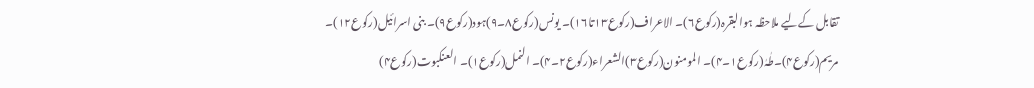تقابل کےلیے ملاحظہ ہوالبقرہ(رکوع۶)۔ الاعراف(رکوع۱۳تا۱۶)۔ یونس(رکوع۸۔۹)ہود(رکوع۹)۔ بنی اسرائیل(رکوع۱۲)۔ مریم(رکوع۴)۔طٰہٰ(رکوع۱۔۴)۔ المومنون(رکوع۳)الشعراء(رکوع۲۔۴)۔ النمل(رکوع۱)۔ العنکبوت(رکوع۴)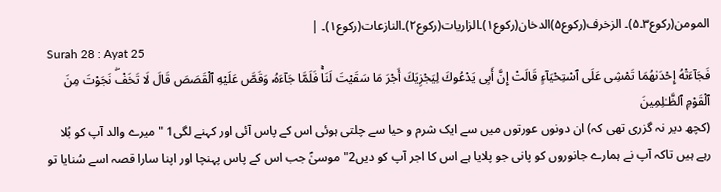المومن(رکوع۳۔۵)۔ الزخرف(رکوع۵)الدخان(رکوع۱)۔الزاریات(رکوع۲)۔النازعات(رکوع۱)۔ |
Surah 28 : Ayat 25
فَجَآءَتْهُ إِحْدَٮٰهُمَا تَمْشِى عَلَى ٱسْتِحْيَآءٍ قَالَتْ إِنَّ أَبِى يَدْعُوكَ لِيَجْزِيَكَ أَجْرَ مَا سَقَيْتَ لَنَاۚ فَلَمَّا جَآءَهُۥ وَقَصَّ عَلَيْهِ ٱلْقَصَصَ قَالَ لَا تَخَفْۖ نَجَوْتَ مِنَ ٱلْقَوْمِ ٱلظَّـٰلِمِينَ
(کچھ دیر نہ گزری تھی کہ) ان دونوں عورتوں میں سے ایک شرم و حیا سے چلتی ہوئی اس کے پاس آئی اور کہنے لگی1 "میرے والد آپ کو بُلا رہے ہیں تاکہ آپ نے ہمارے جانوروں کو پانی جو پلایا ہے اس کا اجر آپ کو دیں2" موسیٰؑ جب اس کے پاس پہنچا اور اپنا سارا قصہ اسے سُنایا تو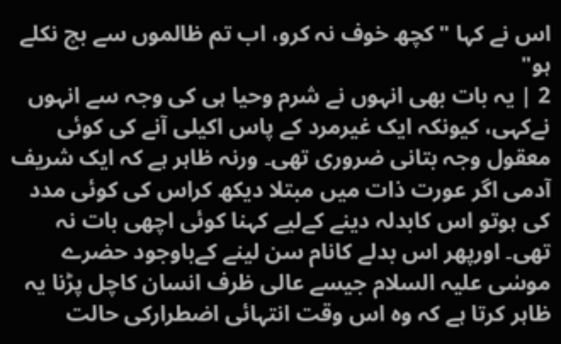اس نے کہا "کچھ خوف نہ کرو، اب تم ظالموں سے بچ نکلے ہو"
2 | یہ بات بھی انہوں نے شرم وحیا ہی کی وجہ سے انہوں نےکہی، کیونکہ ایک غیرمرد کے پاس اکیلی آنے کی کوئی معقول وجہ بتانی ضروری تھی۔ ورنہ ظاہر ہے کہ ایک شریف آدمی اگر عورت ذات میں مبتلا دیکھ کراس کی کوئی مدد کی ہوتو اس کابدلہ دینے کےلیے کہنا کوئی اچھی بات نہ تھی۔ اورپھر اس بدلے کانام سن لینے کےباوجود حضرے موسٰی علیہ السلام جیسے عالی ظرف انسان کاچل پڑنا یہ ظاہر کرتا ہے کہ وہ اس وقت انتہائی اضطرارکی حالت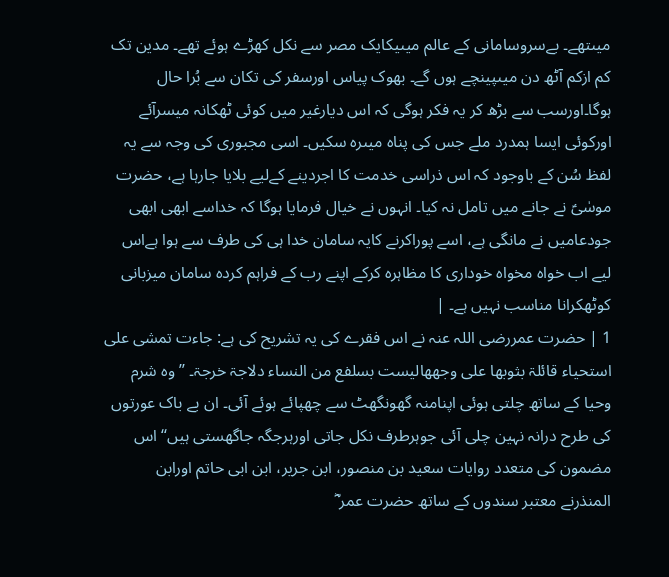میںتھے۔ بےسروسامانی کے عالم میںیکایک مصر سے نکل کھڑے ہوئے تھے۔ مدین تک کم ازکم آٹھ دن میںپینچے ہوں گے۔ بھوک پیاس اورسفر کی تکان سے بُرا حال ہوگا۔اورسب سے بڑھ کر یہ فکر ہوگی کہ اس دیارغیر میں کوئی ٹھکانہ میسرآئے اورکوئی ایسا ہمدرد ملے جس کی پناہ میںرہ سکیں۔ اسی مجبوری کی وجہ سے یہ لفظ سُن کے باوجود کہ اس ذراسی خدمت کا اجردینے کےلیے بلایا جارہا ہے، حضرت موسٰیؑ نے جانے میں تامل نہ کیا۔ انہوں نے خیال فرمایا ہوگا کہ خداسے ابھی ابھی جودعامیں نے مانگی ہے، اسے پوراکرنے کایہ سامان خدا ہی کی طرف سے ہوا ہےاس لیے اب خواہ مخواہ خوداری کا مظاہرہ کرکے اپنے رب کے فراہم کردہ سامان میزبانی کوٹھکرانا مناسب نہیں ہے۔ |
1 | حضرت عمررضی اللہ عنہ نے اس فقرے کی یہ تشریح کی ہے: جاءت تمشی علی استحیاء قائلۃ بثوبھا علی وجھھالیست بسلفع من النساء دلاجۃ خرجۃ۔ ’’ وہ شرم وحیا کے ساتھ چلتی ہوئی اپنامنہ گھونگھٹ سے چھپائے ہوئے آئی۔ ان بے باک عورتوں کی طرح درانہ نہین چلی آئی جوہرطرف نکل جاتی اورہرجگہ جاگھستی ہیں‘‘ اس مضمون کی متعدد روایات سعید بن منصور، ابن جریر، ابن ابی حاتم اورابن المنذرنے معتبر سندوں کے ساتھ حضرت عمر ؓ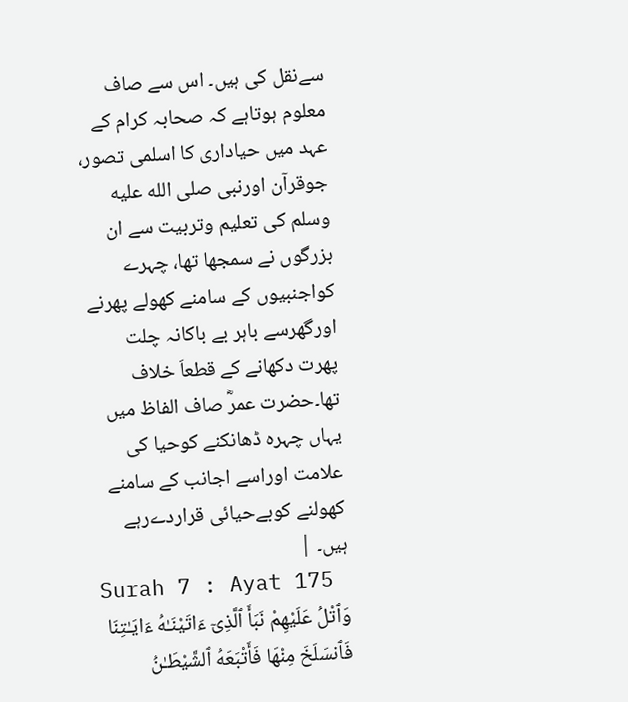سےنقل کی ہیں۔ اس سے صاف معلوم ہوتاہے کہ صحابہ کرام کے عہد میں حیاداری کا اسلمی تصور، جوقرآن اورنبی صلى الله عليه وسلم کی تعلیم وتربیت سے ان بزرگوں نے سمجھا تھا، چہرے کواجنبیوں کے سامنے کھولے پھرنے اورگھرسے باہر بے باکانہ چلت پھرت دکھانے کے قطعاَ خلاف تھا۔حضرت عمرؓ صاف الفاظ میں یہاں چہرہ ڈھانکنے کوحیا کی علامت اوراسے اجانب کے سامنے کھولنے کوبےحیائی قراردےرہے ہیں۔ |
Surah 7 : Ayat 175
وَٱتْلُ عَلَيْهِمْ نَبَأَ ٱلَّذِىٓ ءَاتَيْنَـٰهُ ءَايَـٰتِنَا فَٱنسَلَخَ مِنْهَا فَأَتْبَعَهُ ٱلشَّيْطَـٰنُ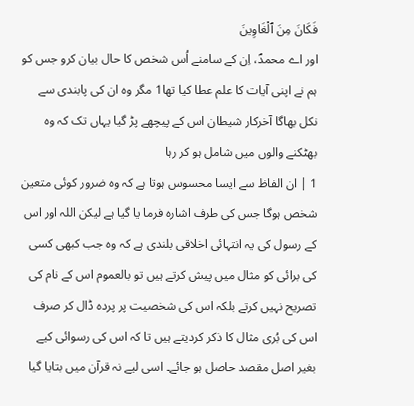فَكَانَ مِنَ ٱلْغَاوِينَ
اور اے محمدؐ، اِن کے سامنے اُس شخص کا حال بیان کرو جس کو ہم نے اپنی آیات کا علم عطا کیا تھا1 مگر وہ ان کی پابندی سے نکل بھاگا آخرکار شیطان اس کے پیچھے پڑ گیا یہاں تک کہ وہ بھٹکنے والوں میں شامل ہو کر رہا
1 | ان الفاظ سے ایسا محسوس ہوتا ہے کہ وہ ضرور کوئی متعین شخص ہوگا جس کی طرف اشارہ فرما یا گیا ہے لیکن اللہ اور اس کے رسول کی یہ انتہائی اخلاقی بلندی ہے کہ وہ جب کبھی کسی کی برائی کو مثال میں پیش کرتے ہیں تو بالعموم اس کے نام کی تصریح نہیں کرتے بلکہ اس کی شخصیت پر پردہ ڈال کر صرف اس کی بُری مثال کا ذکر کردیتے ہیں تا کہ اس کی رسوائی کیے بغیر اصل مقصد حاصل ہو جائے۔ اسی لیے نہ قرآن میں بتایا گیا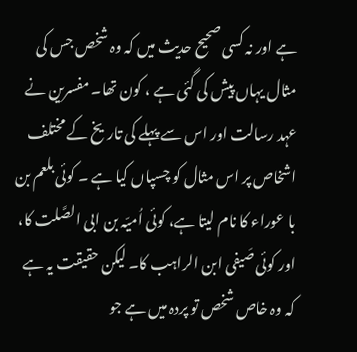ہے اور نہ کسی صحیح حدیث میں کہ وہ شخص جس کی مثال یہاں پیش کی گئی ہے ، کون تھا۔ مفسرین نے عہد رسالت اور اس سے پہلے کی تاریخ کے مختلف اشخاص پر اس مثال کو چسپاں کیا ہے ۔ کوئی بلعم بن با عوراء کا نام لیتا ہے، کوئی اُمیّہ بن ابی الصَّلت کا، اور کوئی صَیفی ابن الراہب کا۔ لیکن حقیقت یہ ہے کہ وہ خاص شخص تو پردہ میں ہے جو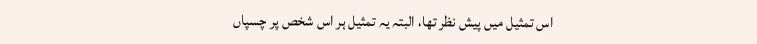اس تمثیل میں پیش نظر تھا، البتہ یہ تمثیل ہر اس شخص پر چسپاں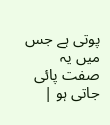پوتی ہے جس میں یہ صفت پائی جاتی ہو |